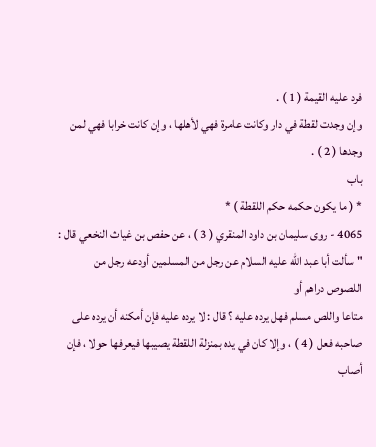فرد عليه القيمة ( 1 ) .
وإن وجدت لقطة في دار وكانت عامرة فهي لأهلها ، وإن كانت خرابا فهي لمن
وجدها ( 2 ) .
باب
* ( ما يكون حكمه حكم اللقطة ) *
4065 - روى سليمان بن داود المنقري ( 3 ) ، عن حفص بن غياث النخعي قال :
" سألت أبا عبد الله عليه السلام عن رجل من المسلمين أودعه رجل من اللصوص دراهم أو
متاعا واللص مسلم فهل يرده عليه ؟ قال : لا يرده عليه فإن أمكنه أن يرده على
صاحبه فعل ( 4 ) ، وإلا كان في يده بمنزلة اللقطة يصيبها فيعرفها حولا ، فإن أصاب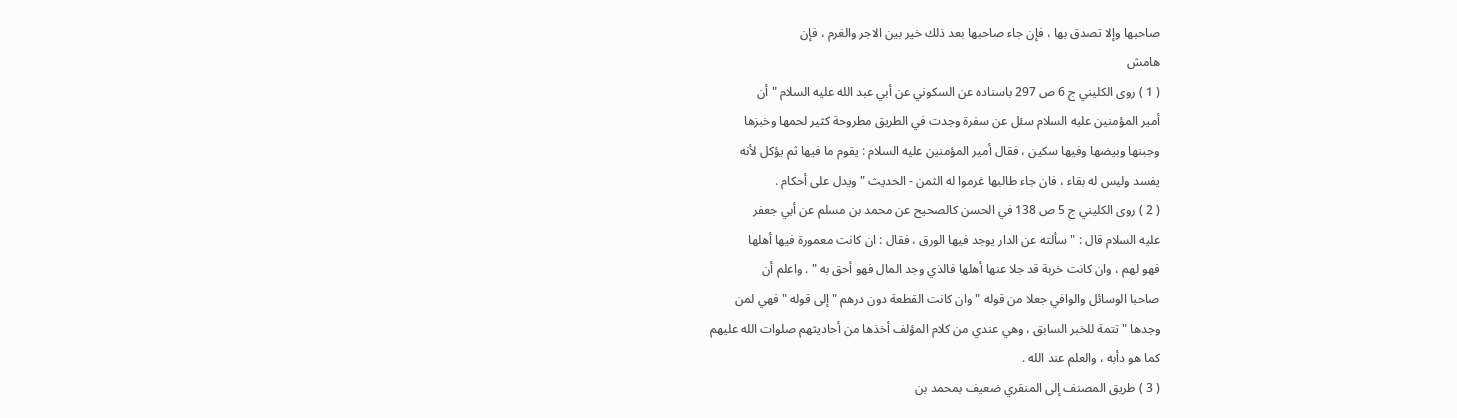صاحبها وإلا تصدق بها ، فإن جاء صاحبها بعد ذلك خير بين الاجر والغرم ، فإن
هامش
( 1 ) روى الكليني ج 6 ص 297 باسناده عن السكوني عن أبي عبد الله عليه السلام " أن
أمير المؤمنين عليه السلام سئل عن سفرة وجدت في الطريق مطروحة كثير لحمها وخبزها
وجبنها وبيضها وفيها سكين ، فقال أمير المؤمنين عليه السلام : يقوم ما فيها ثم يؤكل لأنه
يفسد وليس له بقاء ، فان جاء طالبها غرموا له الثمن - الحديث " ويدل على أحكام .
( 2 ) روى الكليني ج 5 ص 138 في الحسن كالصحيح عن محمد بن مسلم عن أبي جعفر
عليه السلام قال : " سألته عن الدار يوجد فيها الورق ، فقال : ان كانت معمورة فيها أهلها
فهو لهم ، وان كانت خربة قد جلا عنها أهلها فالذي وجد المال فهو أحق به " . واعلم أن
صاحبا الوسائل والوافي جعلا من قوله " وان كانت القطعة دون درهم " إلى قوله " فهي لمن
وجدها " تتمة للخبر السابق ، وهي عندي من كلام المؤلف أخذها من أحاديثهم صلوات الله عليهم
كما هو دأبه ، والعلم عند الله .
( 3 ) طريق المصنف إلى المنقري ضعيف بمحمد بن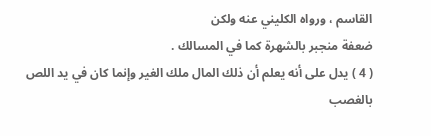القاسم ، ورواه الكليني عنه ولكن
ضعفة منجبر بالشهرة كما في المسالك .
( 4 ) يدل على أنه يعلم أن ذلك المال ملك الغير وإنما كان في يد اللص بالغصب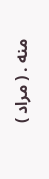منه . ( مراد )